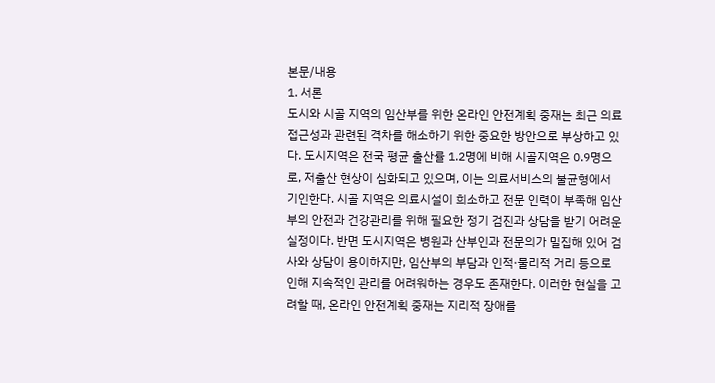본문/내용
1. 서론
도시와 시골 지역의 임산부를 위한 온라인 안전계획 중재는 최근 의료 접근성과 관련된 격차를 해소하기 위한 중요한 방안으로 부상하고 있다. 도시지역은 전국 평균 출산률 1.2명에 비해 시골지역은 0.9명으로, 저출산 현상이 심화되고 있으며, 이는 의료서비스의 불균형에서 기인한다. 시골 지역은 의료시설이 희소하고 전문 인력이 부족해 임산부의 안전과 건강관리를 위해 필요한 정기 검진과 상담을 받기 어려운 실정이다. 반면 도시지역은 병원과 산부인과 전문의가 밀집해 있어 검사와 상담이 용이하지만, 임산부의 부담과 인적·물리적 거리 등으로 인해 지속적인 관리를 어려워하는 경우도 존재한다. 이러한 현실을 고려할 때, 온라인 안전계획 중재는 지리적 장애를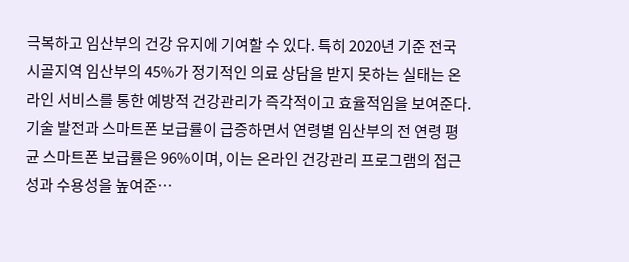극복하고 임산부의 건강 유지에 기여할 수 있다. 특히 2020년 기준 전국 시골지역 임산부의 45%가 정기적인 의료 상담을 받지 못하는 실태는 온라인 서비스를 통한 예방적 건강관리가 즉각적이고 효율적임을 보여준다. 기술 발전과 스마트폰 보급률이 급증하면서 연령별 임산부의 전 연령 평균 스마트폰 보급률은 96%이며, 이는 온라인 건강관리 프로그램의 접근성과 수용성을 높여준…